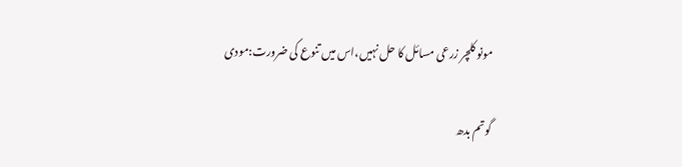مونو کلچر زرعی مسائل کا حل نہیں،اس میں تنوع کی ضرورت:مودی

گوتم بدھ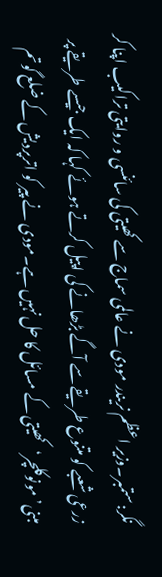نگر:ستمبر۔وزیر اعظم نریندر مودی نے عالمی سماج سے کھیتی کی سائنسی و روایتی تراکیب اپنا کر زرعی شعبے کو متنوع طریقے سے آگے بڑھانے کی اپیل کرتے ہوئے کہا کہ ایک جیسے طریقے پر مبنی’مونوکلچر‘کھیتی کے مسائل کا حل نہیں ہے۔مودی نے پیر کو اترپردیش کے ضلع گوتم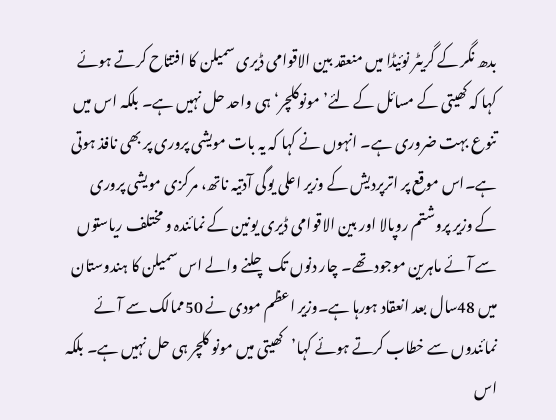بدھ نگر کے گریٹر نوئیڈا میں منعقد بین الاقوامی ڈیری سمیلن کا افتتاح کرتے ہوئے کہا کہ کھیتی کے مسائل کے لئے’مونوکلچر‘ ہی واحد حل نہیں ہے۔ بلکہ اس میں تنوع بہت ضروری ہے۔ انہوں نے کہا کہ یہ بات مویشی پروری پر بھی نافذ ہوتی ہے۔اس موقع پر اترپردیش کے وزیر اعلی یوگی آدتیہ ناتھ، مرکزی مویشی پروری کے وزیر پروشتم روپالا اور بین الاقوامی ڈیری یونین کے نمائندہ و مختلف ریاستوں سے آئے ماہرین موجود تھے۔ چار دنوں تک چلنے والے اس سمیلن کا ہندوستان میں 48سال بعد انعقاد ہورہا ہے۔وزیر اعظم مودی نے 50ممالک سے آئے نمائندوں سے خطاب کرتے ہوئے کہا’کھیتی میں مونو کلچر ہی حل نہیں ہے۔ بلکہ اس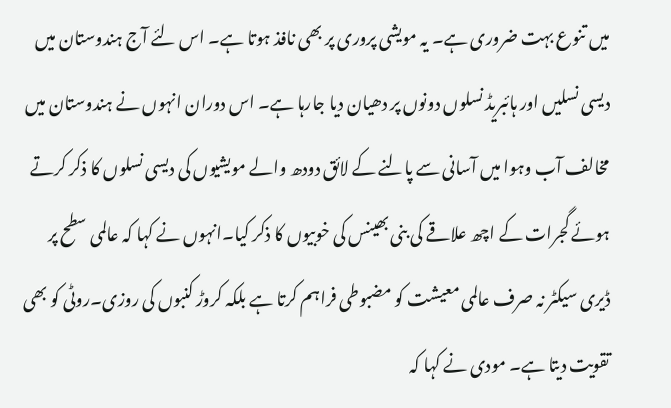میں تنوع بہت ضروری ہے۔ یہ مویشی پروری پر بھی نافذ ہوتا ہے۔ اس لئے آج ہندوستان میں دیسی نسلیں اور ہائبریڈ نسلوں دونوں پر دھیان دیا جارہا ہے۔ اس دوران انہوں نے ہندوستان میں مخالف آب وہوا میں آسانی سے پالنے کے لائق دودھ والے مویشیوں کی دیسی نسلوں کا ذکر کرتے ہوئے گجرات کے اچھ علاقے کی بنی بھینس کی خوبیوں کا ذکر کیا۔انہوں نے کہا کہ عالمی سطح پر ڈیری سیکٹر نہ صرف عالمی معیشت کو مضبوطی فراہم کرتا ہے بلکہ کروڑ کنبوں کی روزی۔روٹی کو بھی تقویت دیتا ہے۔ مودی نے کہا کہ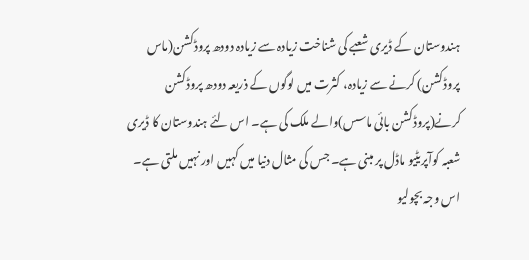ہندوستان کے ڈیری شعبے کی شناخت زیادہ سے زیادہ دودھ پروڈکشن(ماس پروڈکشن) کرنے سے زیادہ، کثرت میں لوگوں کے ذریعہ دودھ پروڈکشن کرنے(پروڈکشن بائی ماسس)والے ملک کی ہے۔ اس لئے ہندوستان کا ڈیری شعبہ کوآپریٹیو ماڈل پر مبنی ہے۔ جس کی مثال دنیا میں کہیں اور نہیں ملتی ہے۔ اس وجہ بچولیو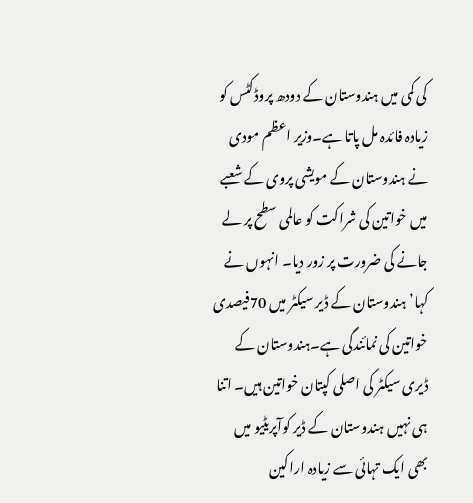کی کمی میں ہندوستان کے دودھ پروڈکٹس کو زیادہ فائدہ مل پاتا ہے۔وزیر اعظم مودی نے ہندوستان کے مویشی پروی کے شعبے میں خواتین کی شراکت کو عالمی سطح پر لے جانے کی ضرورت پر زور دیا۔ انہوں نے کہا’ہندوستان کے ڈیر سیکٹر میں 70فیصدی خواتین کی نمائندگی ہے۔ہندوستان کے ڈیری سیکٹر کی اصلی کپتان خواتین ہیں۔ اتنا ہی نہیں ہندوستان کے ڈیر کوآپریٹیو میں بھی ایک تہائی سے زیادہ اراکین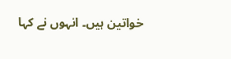خواتین ہیں۔ انہوں نے کہا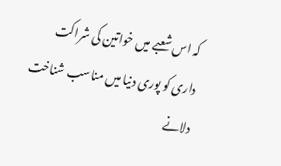کہ اس شعبے میں خواتین کی شراکت داری کو پوری دنیا میں مناسب شناخت دلانے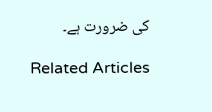کی ضرورت ہے۔

Related Articles